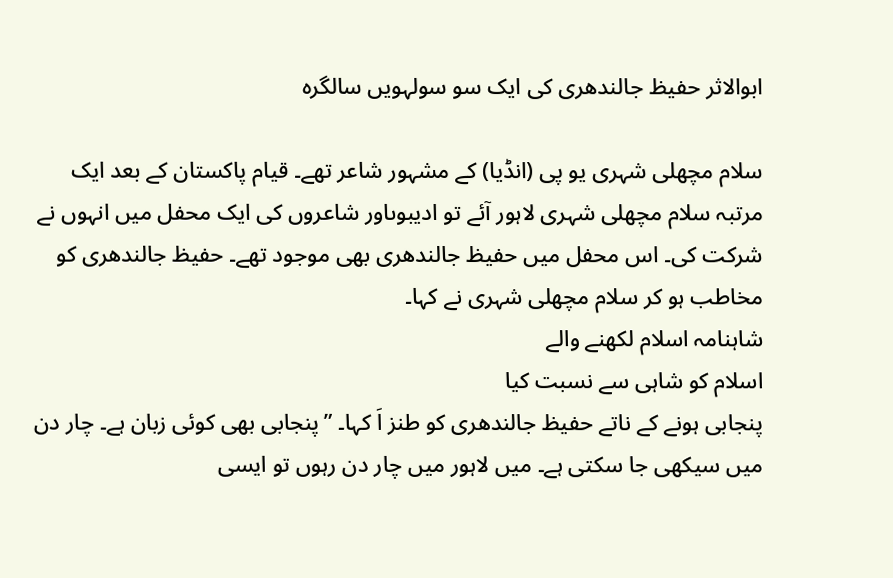ابوالاثر حفیظ جالندھری کی ایک سو سولہویں سالگرہ

سلام مچھلی شہری یو پی (انڈیا) کے مشہور شاعر تھے۔ قیام پاکستان کے بعد ایک مرتبہ سلام مچھلی شہری لاہور آئے تو ادیبوںاور شاعروں کی ایک محفل میں انہوں نے شرکت کی۔ اس محفل میں حفیظ جالندھری بھی موجود تھے۔ حفیظ جالندھری کو مخاطب ہو کر سلام مچھلی شہری نے کہا۔
شاہنامہ اسلام لکھنے والے
اسلام کو شاہی سے نسبت کیا
پنجابی ہونے کے ناتے حفیظ جالندھری کو طنز اَ کہا۔ ”پنجابی بھی کوئی زبان ہے۔ چار دن میں سیکھی جا سکتی ہے۔ میں لاہور میں چار دن رہوں تو ایسی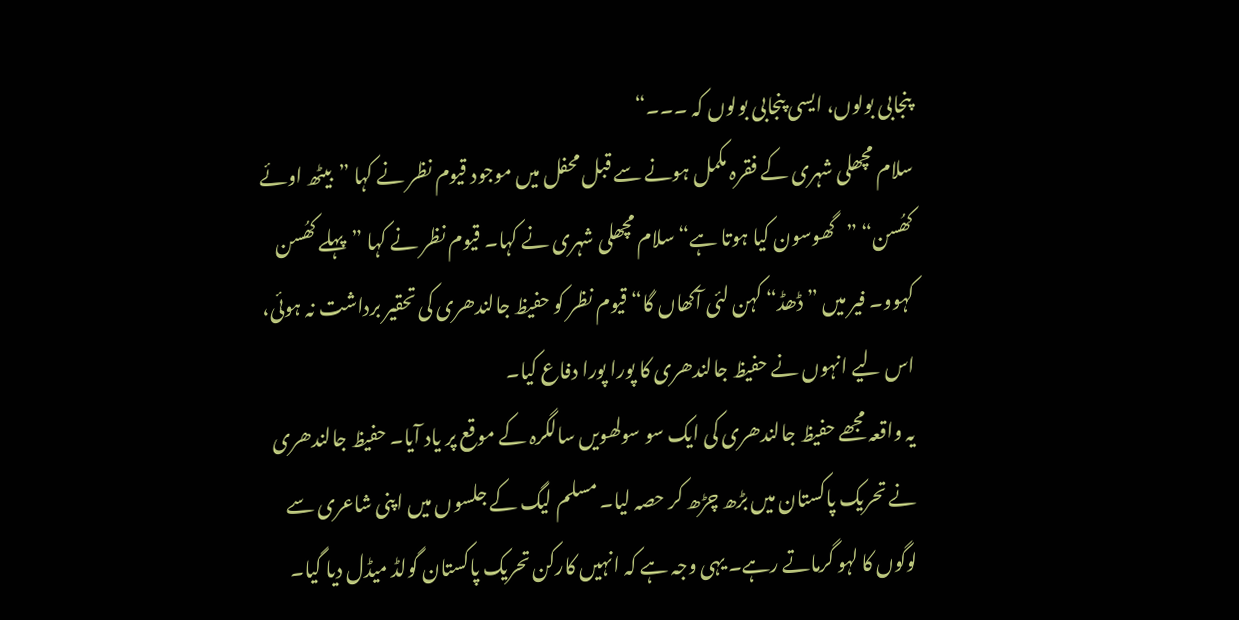پنجابی بولوں، ایسی پنجابی بولوں کہ ۔۔۔“
سلام مچھلی شہری کے فقرہ مکمل ہونے سے قبل محفل میں موجود قیوم نظر نے کہا ”بیٹھ اوئے کھُسن“ ”گھوسون کیا ہوتا ہے“ سلام مچھلی شہری نے کہا۔ قیوم نظر نے کہا ”پہلے کھُسن کہوو۔ فیر میں ”ڈھڈ“ کہن لئی آکھاں گا“ قیوم نظر کو حفیظ جالندھری کی تحقیر برداشت نہ ہوئی، اس لیے انہوں نے حفیظ جالندھری کا پورا پورا دفاع کیا۔
یہ واقعہ مجھے حفیظ جالندھری کی ایک سو سولھویں سالگرہ کے موقع پر یاد آیا۔ حفیظ جالندھری نے تحریک پاکستان میں بڑھ چڑھ کر حصہ لیا۔ مسلم لیگ کے جلسوں میں اپنی شاعری سے لوگوں کا لہو گرماتے رہے۔ یہی وجہ ہے کہ انہیں کارکن تحریک پاکستان گولڈ میڈل دیا گیا۔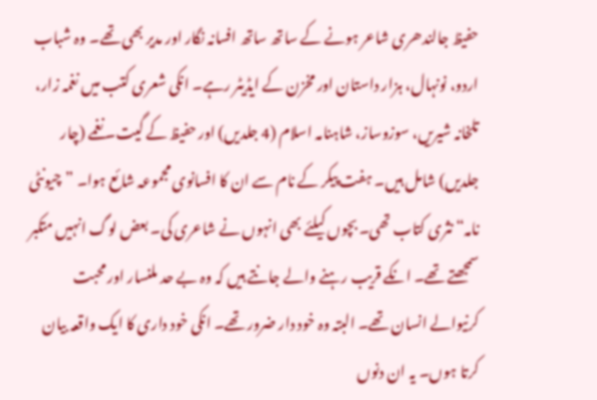حفیظ جالندھری شاعر ہونے کے ساتھ ساتھ افسانہ نگار اور مدیر بھی تھے۔ وہ شباب اردو، نونہال، ہزار داستان اور مخزن کے ایڈیٹر رہے۔ انکی شعری کتب میں نغمہ زار، تلخانہ شیریں، سوزوساز، شاہنامہ اسلام (4 جلدیں) اور حفیظ کے گیت۔ نغمے (چار جلدیں) شامل ہیں۔ ہفت پیکر کے نام سے ان کا افسانوی مجموعہ شائع ہوا۔ ”چیونٹی نامہ“ نثری کتاب تھی۔ بچوں کیلئے بھی انہوں نے شاعری کی۔ بعض لوگ انہیں متکبر سمجھتے تھے۔ انکے قریب رہنے والے جانتے ہیں کہ وہ بے حد ملنسار اور محبت کرنیوالے انسان تھے۔ البتہ وہ خود دار ضرور تھے۔ انکی خود داری کا ایک واقعہ بیان کرتا ہوں۔ یہ ان دنوں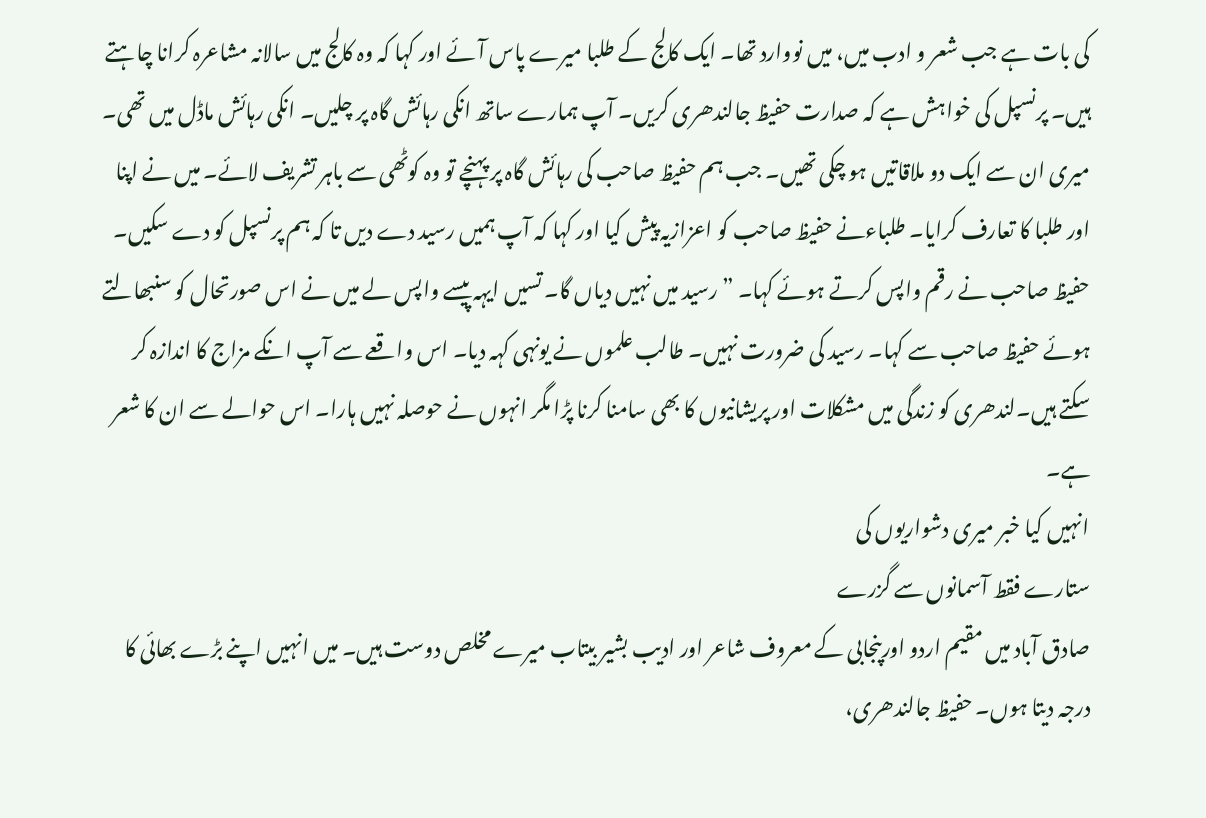کی بات ہے جب شعر و ادب میں، میں نووارد تھا۔ ایک کالج کے طلبا میرے پاس آئے اور کہا کہ وہ کالج میں سالانہ مشاعرہ کرانا چاہتے ہیں۔ پرنسپل کی خواہش ہے کہ صدارت حفیظ جالندھری کریں۔ آپ ہمارے ساتھ انکی رہائش گاہ پر چلیں۔ انکی رہائش ماڈل میں تھی۔ میری ان سے ایک دو ملاقاتیں ہو چکی تھیں۔ جب ہم حفیظ صاحب کی رہائش گاہ پر پہنچے تو وہ کوٹھی سے باہر تشریف لائے۔ میں نے اپنا اور طلبا کا تعارف کرایا۔ طلباءنے حفیظ صاحب کو اعزازیہ پیش کیا اور کہا کہ آپ ہمیں رسید دے دیں تا کہ ہم پرنسپل کو دے سکیں۔ حفیظ صاحب نے رقم واپس کرتے ہوئے کہا۔ ”رسید میں نہیں دیاں گا۔ تسیں ایہہ پیسے واپس لے میں نے اس صورتحال کو سنبھالتے ہوئے حفیظ صاحب سے کہا۔ رسید کی ضرورت نہیں۔ طالب علموں نے یونہی کہہ دیا۔ اس واقعے سے آپ انکے مزاج کا اندازہ کر سکتے ہیں۔لندھری کو زندگی میں مشکلات اور پریشانیوں کا بھی سامنا کرنا پڑا مگر انہوں نے حوصلہ نہیں ہارا۔ اس حوالے سے ان کا شعر ہے۔
انہیں کیا خبر میری دشواریوں کی
ستارے فقط آسمانوں سے گزرے
صادق آباد میں مقیم اردو اورپنجابی کے معروف شاعر اور ادیب بشیر بیتاب میرے مخلص دوست ہیں۔ میں انہیں اپنے بڑے بھائی کا درجہ دیتا ہوں۔ حفیظ جالندھری،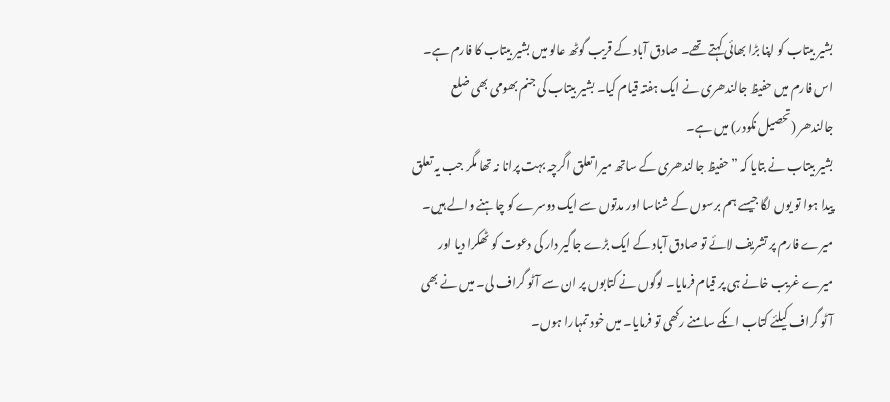بشیر بیتاب کو اپنا بڑا بھائی کہتے تھے۔ صادق آباد کے قریب گوٹھ عالو میں بشیر بیتاب کا فارم ہے۔ اس فارم میں حفیظ جالندھری نے ایک ہفتہ قیام کیا۔ بشیر بیتاب کی جنم بھومی بھی ضلع جالندھر (تحصیل نکودر) میں ہے۔
بشیر بیتاب نے بتایا کہ ”حفیظ جالندھری کے ساتھ میرا تعلق اگرچہ بہت پرانا نہ تھا مگر جب یہ تعلق پیدا ہوا تو یوں لگا جیسے ہم برسوں کے شناسا اور مدتوں سے ایک دوسرے کو چاہنے والے ہیں۔ میرے فارم پر تشریف لائے تو صادق آباد کے ایک بڑے جاگیر دار کی دعوت کو ٹھکرا دیا اور میرے غریب خانے ہی پر قیام فرمایا۔ لوگوں نے کتابوں پر ان سے آٹو گراف لی۔ میں نے بھی آٹو گراف کیلئے کتاب انکے سامنے رکھی تو فرمایا۔ میں خود تمہارا ہوں۔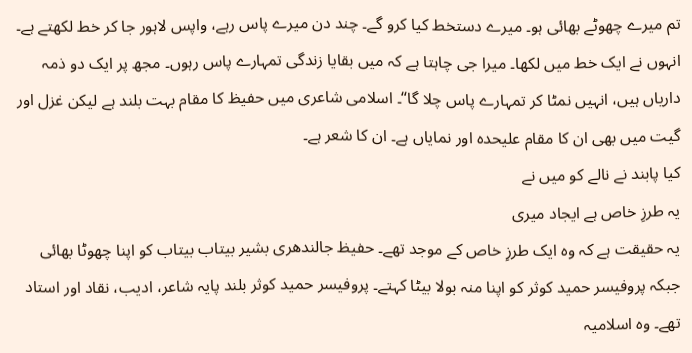تم میرے چھوٹے بھائی ہو۔ میرے دستخط کیا کرو گے۔ چند دن میرے پاس رہے، واپس لاہور جا کر خط لکھتے ہے۔ انہوں نے ایک خط میں لکھا۔ میرا جی چاہتا ہے کہ میں بقایا زندگی تمہارے پاس رہوں۔ مجھ پر ایک دو ذمہ داریاں ہیں، انہیں نمٹا کر تمہارے پاس چلا گا“۔ اسلامی شاعری میں حفیظ کا مقام بہت بلند ہے لیکن غزل اور گیت میں بھی ان کا مقام علیحدہ اور نمایاں ہے۔ ان کا شعر ہے۔
کیا پابند نے نالے کو میں نے
یہ طرزِ خاص ہے ایجاد میری
یہ حقیقت ہے کہ وہ ایک طرزِ خاص کے موجد تھے۔ حفیظ جالندھری بشیر بیتاب بیتاب کو اپنا چھوٹا بھائی جبکہ پروفیسر حمید کوثر کو اپنا منہ بولا بیٹا کہتے۔ پروفیسر حمید کوثر بلند پایہ شاعر، ادیب، نقاد اور استاد تھے۔ وہ اسلامیہ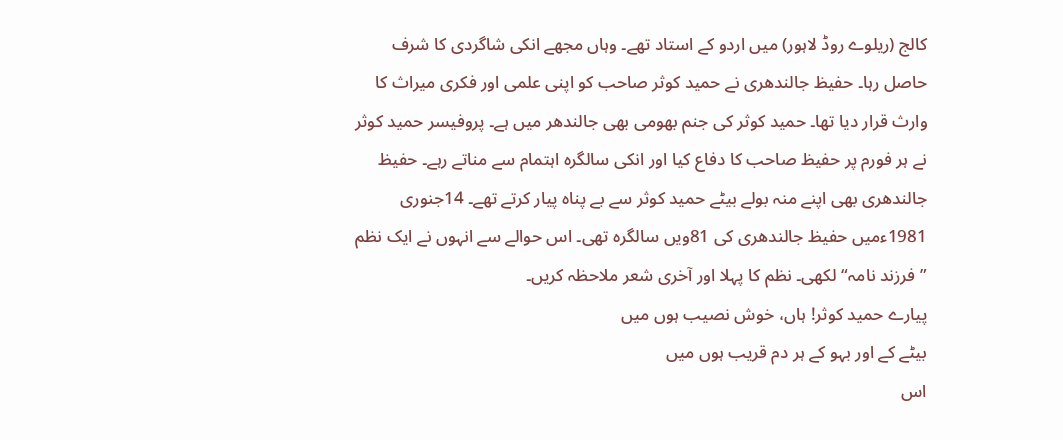کالج (ریلوے روڈ لاہور) میں اردو کے استاد تھے۔ وہاں مجھے انکی شاگردی کا شرف حاصل رہا۔ حفیظ جالندھری نے حمید کوثر صاحب کو اپنی علمی اور فکری میراث کا وارث قرار دیا تھا۔ حمید کوثر کی جنم بھومی بھی جالندھر میں ہے۔ پروفیسر حمید کوثر نے ہر فورم پر حفیظ صاحب کا دفاع کیا اور انکی سالگرہ اہتمام سے مناتے رہے۔ حفیظ جالندھری بھی اپنے منہ بولے بیٹے حمید کوثر سے بے پناہ پیار کرتے تھے۔ 14جنوری 1981ءمیں حفیظ جالندھری کی 81ویں سالگرہ تھی۔ اس حوالے سے انہوں نے ایک نظم ”فرزند نامہ“ لکھی۔ نظم کا پہلا اور آخری شعر ملاحظہ کریں۔
پیارے حمید کوثر! ہاں، خوش نصیب ہوں میں
بیٹے کے اور بہو کے ہر دم قریب ہوں میں
اس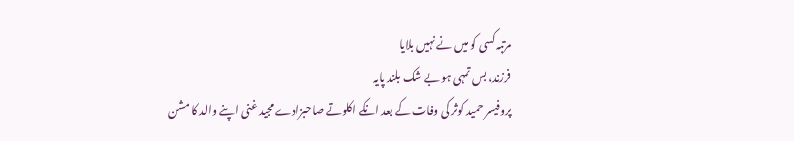مرتبہ کسی کو میں نے نہیں بلایا
فرزند، بس تمہی ہو بے شک بلند پایہ
پروفیسر حمید کوثر کی وفات کے بعد انکے اکلوتے صاحبزادے مجید غنی اپنے والد کا مشن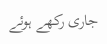جاری رکھے ہوئے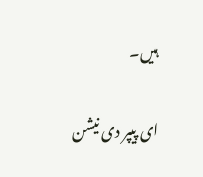ہیں۔

ای پیپر دی نیشن